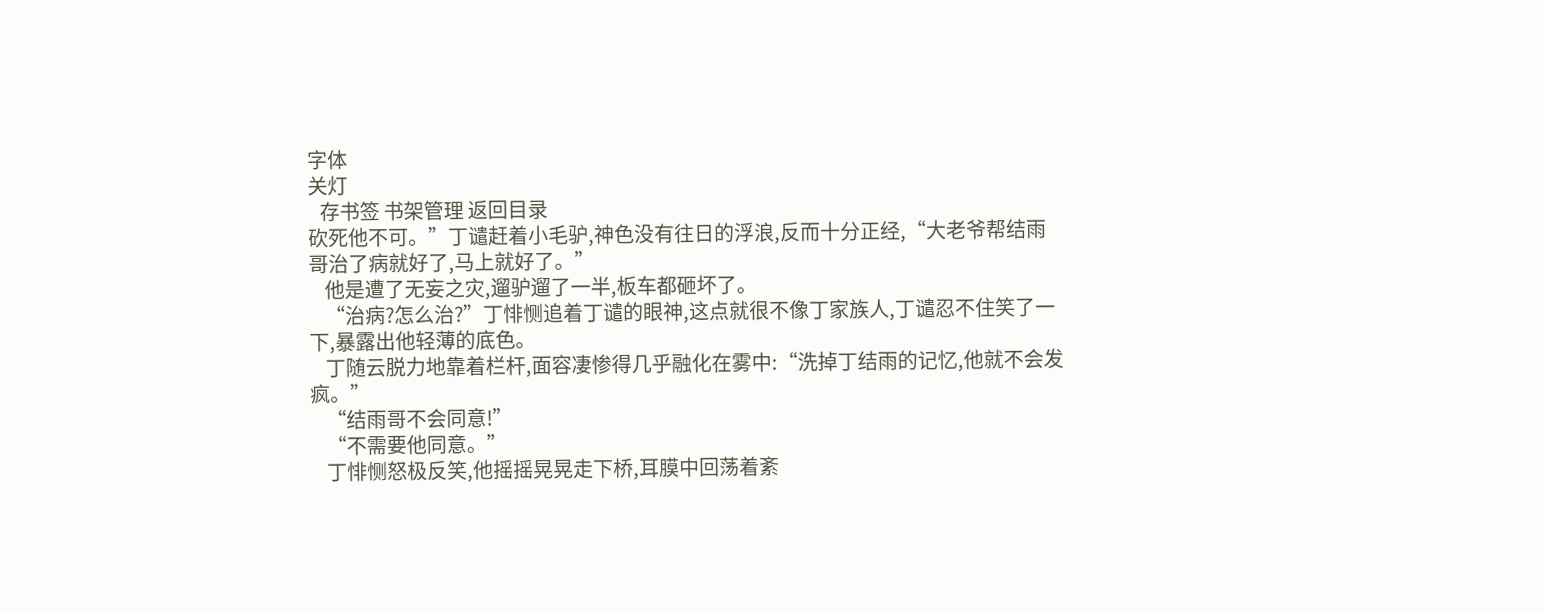字体
关灯
   存书签 书架管理 返回目录
砍死他不可。”丁谴赶着小毛驴,神色没有往日的浮浪,反而十分正经,“大老爷帮结雨哥治了病就好了,马上就好了。”
    他是遭了无妄之灾,遛驴遛了一半,板车都砸坏了。
    “治病?怎么治?”丁悱恻追着丁谴的眼神,这点就很不像丁家族人,丁谴忍不住笑了一下,暴露出他轻薄的底色。
    丁随云脱力地靠着栏杆,面容凄惨得几乎融化在雾中:“洗掉丁结雨的记忆,他就不会发疯。”
    “结雨哥不会同意!”
    “不需要他同意。”
    丁悱恻怒极反笑,他摇摇晃晃走下桥,耳膜中回荡着紊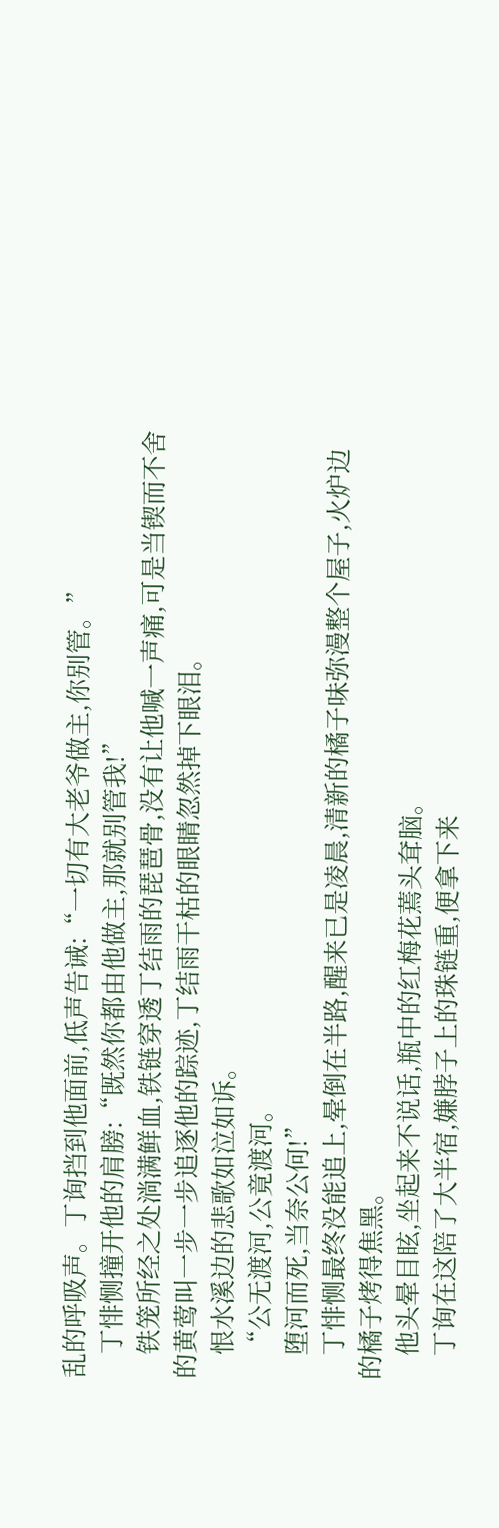乱的呼吸声。丁询挡到他面前,低声告诫:“一切有大老爷做主,你别管。”
    丁悱恻撞开他的肩膀:“既然你都由他做主,那就别管我!”
    铁笼所经之处淌满鲜血,铁链穿透丁结雨的琵琶骨,没有让他喊一声痛,可是当锲而不舍的黄莺叫一步一步追逐他的踪迹,丁结雨干枯的眼睛忽然掉下眼泪。
    恨水溪边的悲歌如泣如诉。
    “公无渡河,公竟渡河。
    堕河而死,当奈公何!”
    丁悱恻最终没能追上,晕倒在半路,醒来已是凌晨,清新的橘子味弥漫整个屋子,火炉边的橘子烤得焦黑。
    他头晕目眩,坐起来不说话,瓶中的红梅花蔫头耷脑。
    丁询在这陪了大半宿,嫌脖子上的珠链重,便拿下来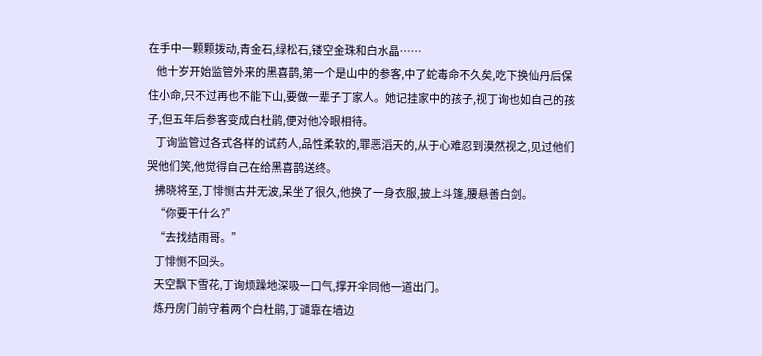在手中一颗颗拨动,青金石,绿松石,镂空金珠和白水晶……
    他十岁开始监管外来的黑喜鹊,第一个是山中的参客,中了蛇毒命不久矣,吃下换仙丹后保住小命,只不过再也不能下山,要做一辈子丁家人。她记挂家中的孩子,视丁询也如自己的孩子,但五年后参客变成白杜鹃,便对他冷眼相待。
    丁询监管过各式各样的试药人,品性柔软的,罪恶滔天的,从于心难忍到漠然视之,见过他们哭他们笑,他觉得自己在给黑喜鹊送终。
    拂晓将至,丁悱恻古井无波,呆坐了很久,他换了一身衣服,披上斗篷,腰悬善白剑。
    “你要干什么?”
    “去找结雨哥。”
    丁悱恻不回头。
    天空飘下雪花,丁询烦躁地深吸一口气,撑开伞同他一道出门。
    炼丹房门前守着两个白杜鹃,丁谴靠在墙边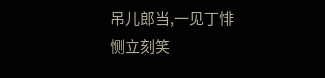吊儿郎当,一见丁悱恻立刻笑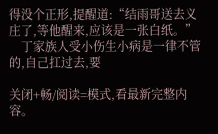得没个正形,提醒道:“结雨哥送去义庄了,等他醒来,应该是一张白纸。”
    丁家族人受小伤生小病是一律不管的,自己扛过去,要

关闭+畅/阅读=模式,看最新完整内容。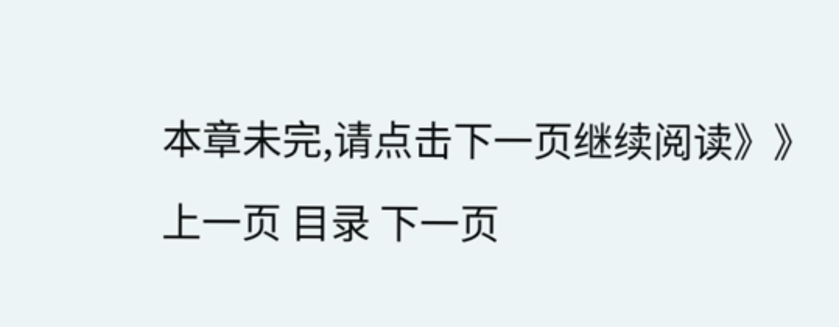本章未完,请点击下一页继续阅读》》
上一页 目录 下一页